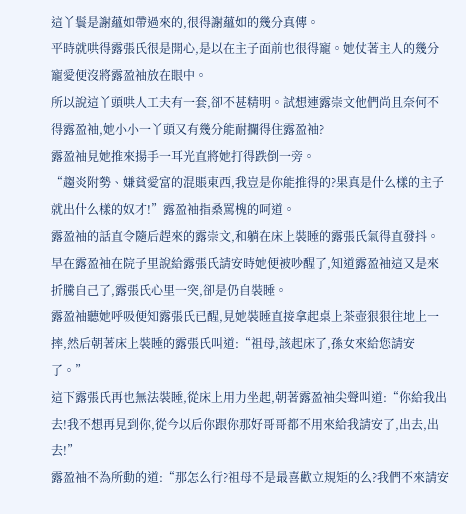這丫鬟是謝蘊如帶過來的,很得謝蘊如的幾分真傳。
平時就哄得露張氏很是開心,是以在主子面前也很得寵。她仗著主人的幾分寵愛便沒將露盈袖放在眼中。
所以說這丫頭哄人工夫有一套,卻不甚精明。試想連露崇文他們尚且奈何不得露盈袖,她小小一丫頭又有幾分能耐攔得住露盈袖?
露盈袖見她推來揚手一耳光直將她打得跌倒一旁。
“趨炎附勢、嫌貧愛富的混賬東西,我豈是你能推得的?果真是什么樣的主子就出什么樣的奴才!”露盈袖指桑罵槐的呵道。
露盈袖的話直令隨后趕來的露崇文,和躺在床上裝睡的露張氏氣得直發抖。
早在露盈袖在院子里說給露張氏請安時她便被吵醒了,知道露盈袖這又是來折騰自己了,露張氏心里一突,卻是仍自裝睡。
露盈袖聽她呼吸便知露張氏已醒,見她裝睡直接拿起桌上茶壺狠狠往地上一摔,然后朝著床上裝睡的露張氏叫道:“祖母,該起床了,孫女來給您請安了。”
這下露張氏再也無法裝睡,從床上用力坐起,朝著露盈袖尖聲叫道:“你給我出去!我不想再見到你,從今以后你跟你那好哥哥都不用來給我請安了,出去,出去!”
露盈袖不為所動的道:“那怎么行?祖母不是最喜歡立規矩的么?我們不來請安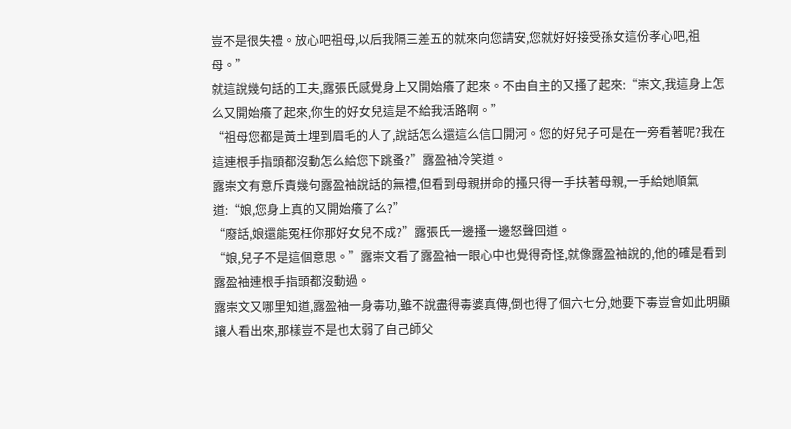豈不是很失禮。放心吧祖母,以后我隔三差五的就來向您請安,您就好好接受孫女這份孝心吧,祖母。”
就這說幾句話的工夫,露張氏感覺身上又開始癢了起來。不由自主的又搔了起來:“崇文,我這身上怎么又開始癢了起來,你生的好女兒這是不給我活路啊。”
“祖母您都是黃土埋到眉毛的人了,說話怎么還這么信口開河。您的好兒子可是在一旁看著呢?我在這連根手指頭都沒動怎么給您下跳蚤?”露盈袖冷笑道。
露崇文有意斥責幾句露盈袖說話的無禮,但看到母親拼命的搔只得一手扶著母親,一手給她順氣道:“娘,您身上真的又開始癢了么?”
“廢話,娘還能冤枉你那好女兒不成?”露張氏一邊搔一邊怒聲回道。
“娘,兒子不是這個意思。”露崇文看了露盈袖一眼心中也覺得奇怪,就像露盈袖說的,他的確是看到露盈袖連根手指頭都沒動過。
露崇文又哪里知道,露盈袖一身毒功,雖不說盡得毒婆真傳,倒也得了個六七分,她要下毒豈會如此明顯讓人看出來,那樣豈不是也太弱了自己師父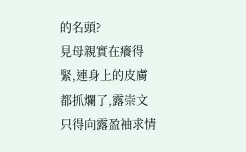的名頭?
見母親實在癢得緊,連身上的皮膚都抓爛了,露崇文只得向露盈袖求情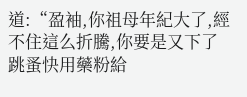道:“盈袖,你祖母年紀大了,經不住這么折騰,你要是又下了跳蚤快用藥粉給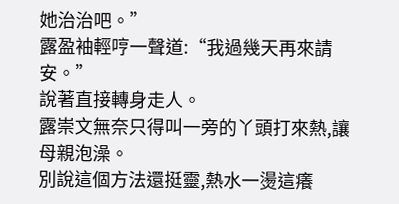她治治吧。”
露盈袖輕哼一聲道:“我過幾天再來請安。”
說著直接轉身走人。
露崇文無奈只得叫一旁的丫頭打來熱,讓母親泡澡。
別說這個方法還挺靈,熱水一燙這癢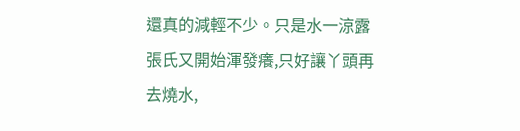還真的減輕不少。只是水一涼露張氏又開始渾發癢,只好讓丫頭再去燒水,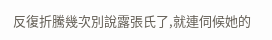反復折騰幾次別說露張氏了,就連伺候她的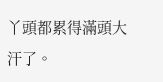丫頭都累得滿頭大汗了。